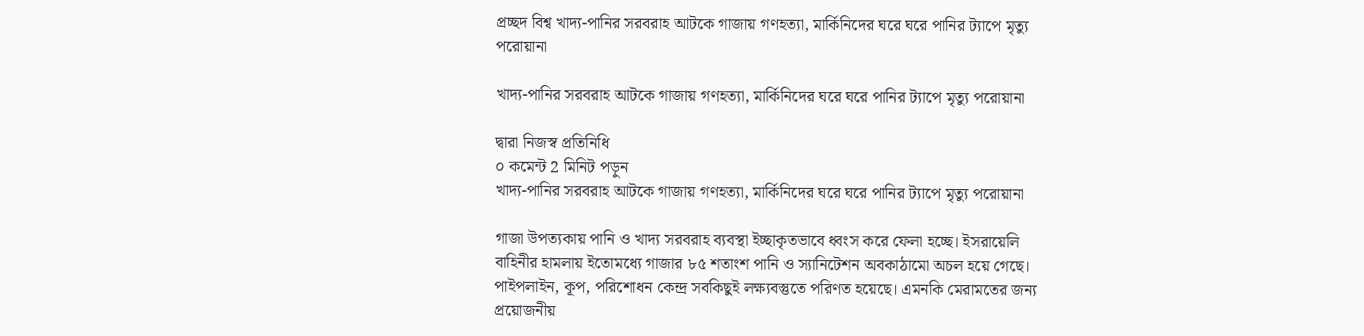প্রচ্ছদ বিশ্ব খাদ্য-পানির সরবরাহ আটকে গাজায় গণহত্যা, মার্কিনিদের ঘরে ঘরে পানির ট্যাপে মৃত্যু পরোয়ানা

খাদ্য-পানির সরবরাহ আটকে গাজায় গণহত্যা, মার্কিনিদের ঘরে ঘরে পানির ট্যাপে মৃত্যু পরোয়ানা

দ্বারা নিজস্ব প্রতিনিধি
০ কমেন্ট 2 মিনিট পড়ুন
খাদ্য-পানির সরবরাহ আটকে গাজায় গণহত্যা, মার্কিনিদের ঘরে ঘরে পানির ট্যাপে মৃত্যু পরোয়ানা

গাজা উপত্যকায় পানি ও খাদ্য সরবরাহ ব্যবস্থা ইচ্ছাকৃতভাবে ধ্বংস করে ফেলা হচ্ছে। ইসরায়েলি বাহিনীর হামলায় ইতোমধ্যে গাজার ৮৫ শতাংশ পানি ও স্যানিটেশন অবকাঠামো অচল হয়ে গেছে। পাইপলাইন, কূপ, পরিশোধন কেন্দ্র সবকিছুই লক্ষ্যবস্তুতে পরিণত হয়েছে। এমনকি মেরামতের জন্য প্রয়োজনীয়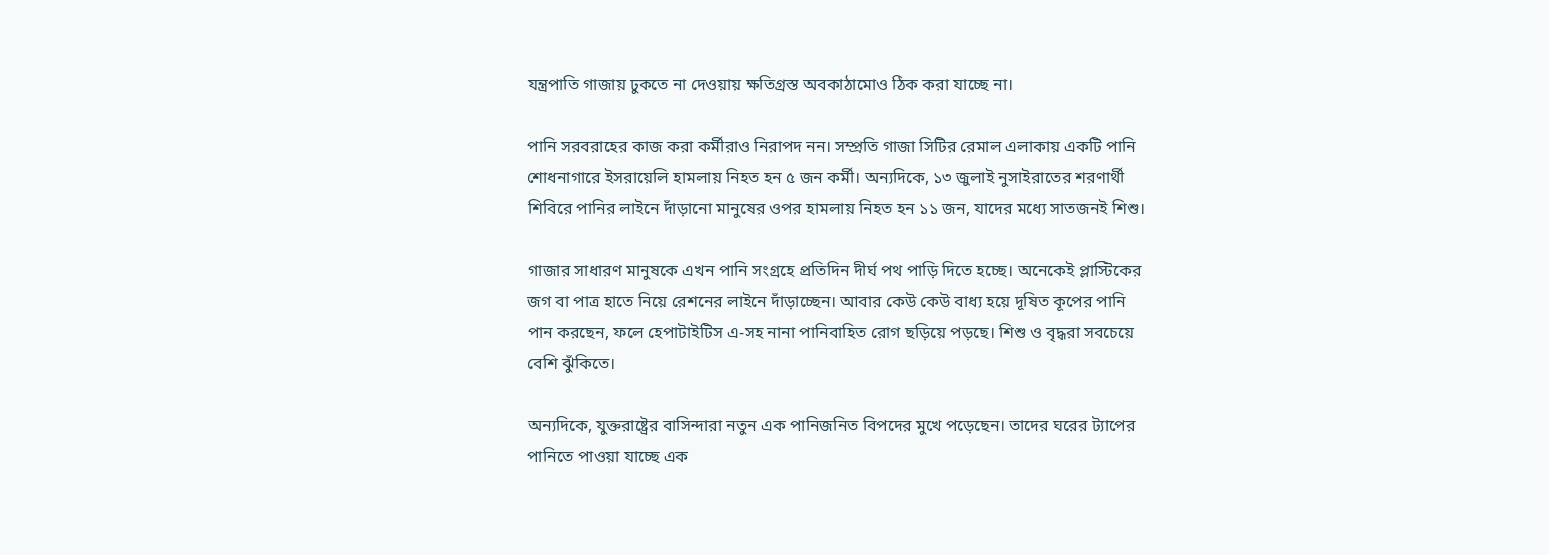যন্ত্রপাতি গাজায় ঢুকতে না দেওয়ায় ক্ষতিগ্রস্ত অবকাঠামোও ঠিক করা যাচ্ছে না।

পানি সরবরাহের কাজ করা কর্মীরাও নিরাপদ নন। সম্প্রতি গাজা সিটির রেমাল এলাকায় একটি পানি শোধনাগারে ইসরায়েলি হামলায় নিহত হন ৫ জন কর্মী। অন্যদিকে, ১৩ জুলাই নুসাইরাতের শরণার্থী শিবিরে পানির লাইনে দাঁড়ানো মানুষের ওপর হামলায় নিহত হন ১১ জন, যাদের মধ্যে সাতজনই শিশু।

গাজার সাধারণ মানুষকে এখন পানি সংগ্রহে প্রতিদিন দীর্ঘ পথ পাড়ি দিতে হচ্ছে। অনেকেই প্লাস্টিকের জগ বা পাত্র হাতে নিয়ে রেশনের লাইনে দাঁড়াচ্ছেন। আবার কেউ কেউ বাধ্য হয়ে দূষিত কূপের পানি পান করছেন, ফলে হেপাটাইটিস এ-সহ নানা পানিবাহিত রোগ ছড়িয়ে পড়ছে। শিশু ও বৃদ্ধরা সবচেয়ে বেশি ঝুঁকিতে।

অন্যদিকে, যুক্তরাষ্ট্রের বাসিন্দারা নতুন এক পানিজনিত বিপদের মুখে পড়েছেন। তাদের ঘরের ট্যাপের পানিতে পাওয়া যাচ্ছে এক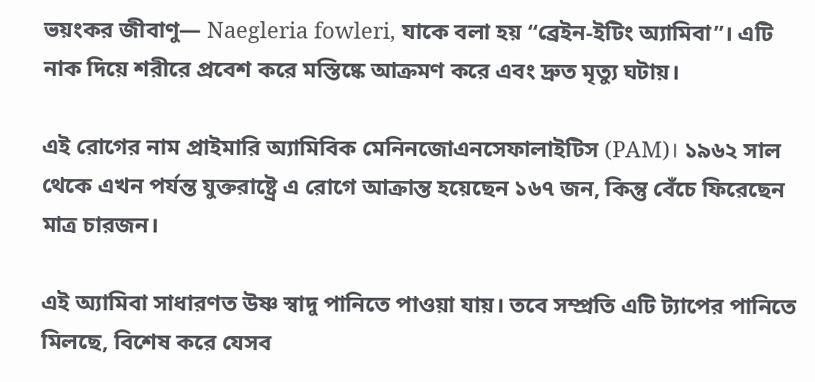ভয়ংকর জীবাণু— Naegleria fowleri, যাকে বলা হয় “ব্রেইন-ইটিং অ্যামিবা”। এটি নাক দিয়ে শরীরে প্রবেশ করে মস্তিষ্কে আক্রমণ করে এবং দ্রুত মৃত্যু ঘটায়।

এই রোগের নাম প্রাইমারি অ্যামিবিক মেনিনজোএনসেফালাইটিস (PAM)। ১৯৬২ সাল থেকে এখন পর্যন্ত যুক্তরাষ্ট্রে এ রোগে আক্রান্ত হয়েছেন ১৬৭ জন, কিন্তু বেঁচে ফিরেছেন মাত্র চারজন।

এই অ্যামিবা সাধারণত উষ্ণ স্বাদু পানিতে পাওয়া যায়। তবে সম্প্রতি এটি ট্যাপের পানিতে মিলছে, বিশেষ করে যেসব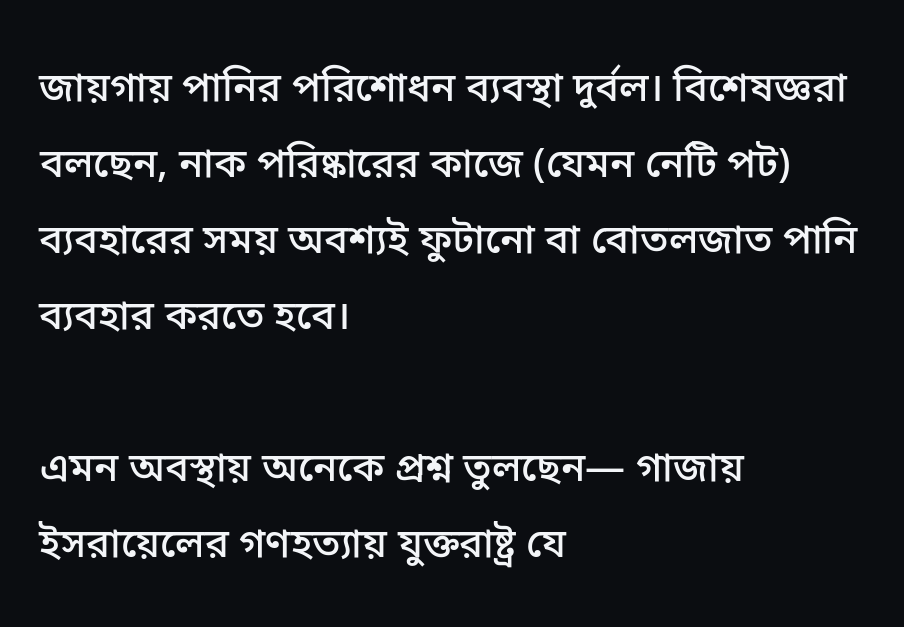জায়গায় পানির পরিশোধন ব্যবস্থা দুর্বল। বিশেষজ্ঞরা বলছেন, নাক পরিষ্কারের কাজে (যেমন নেটি পট) ব্যবহারের সময় অবশ্যই ফুটানো বা বোতলজাত পানি ব্যবহার করতে হবে।

এমন অবস্থায় অনেকে প্রশ্ন তুলছেন— গাজায় ইসরায়েলের গণহত্যায় যুক্তরাষ্ট্র যে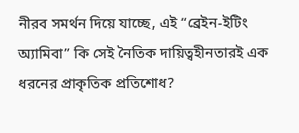নীরব সমর্থন দিয়ে যাচ্ছে, এই “ব্রেইন-ইটিং অ্যামিবা” কি সেই নৈতিক দায়িত্বহীনতারই এক ধরনের প্রাকৃতিক প্রতিশোধ?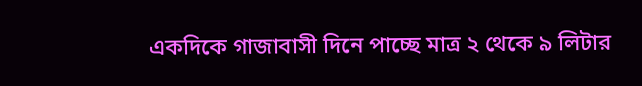একদিকে গাজাবাসী দিনে পাচ্ছে মাত্র ২ থেকে ৯ লিটার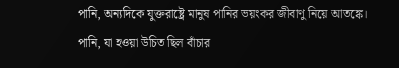পানি, অন্যদিকে যুক্তরাষ্ট্রে মানুষ পানির ভয়ংকর জীবাণু নিয়ে আতঙ্কে। পানি, যা হওয়া উচিত ছিল বাঁচার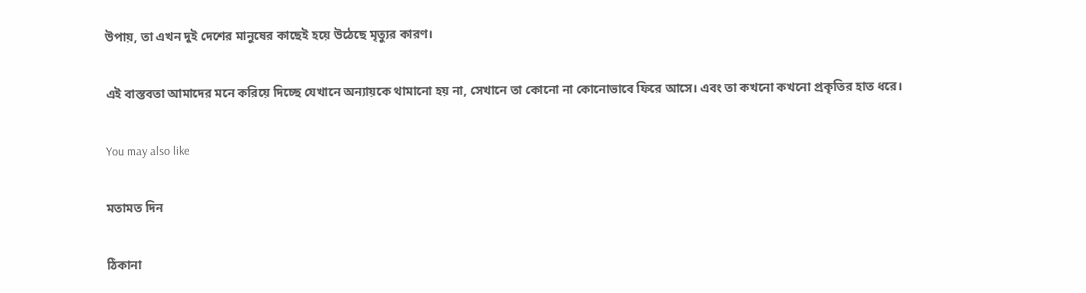উপায়, তা এখন দুই দেশের মানুষের কাছেই হয়ে উঠেছে মৃত্যুর কারণ।

এই বাস্তবতা আমাদের মনে করিয়ে দিচ্ছে যেখানে অন্যায়কে থামানো হয় না, সেখানে তা কোনো না কোনোভাবে ফিরে আসে। এবং তা কখনো কখনো প্রকৃতির হাত ধরে।

You may also like

মতামত দিন

ঠিকানা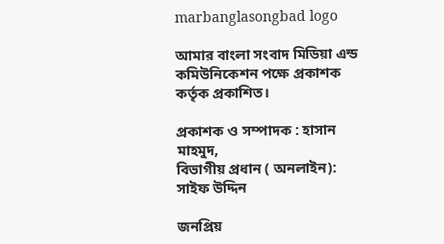marbanglasongbad logo

আমার বাংলা সংবাদ মিডিয়া এন্ড কমিউনিকেশন পক্ষে প্রকাশক কর্তৃক প্রকাশিত।

প্রকাশক ও সম্পাদক : হাসান মাহমুদ,
বিভাগীয় প্রধান ( অনলাইন): সাইফ উদ্দিন

জনপ্রিয়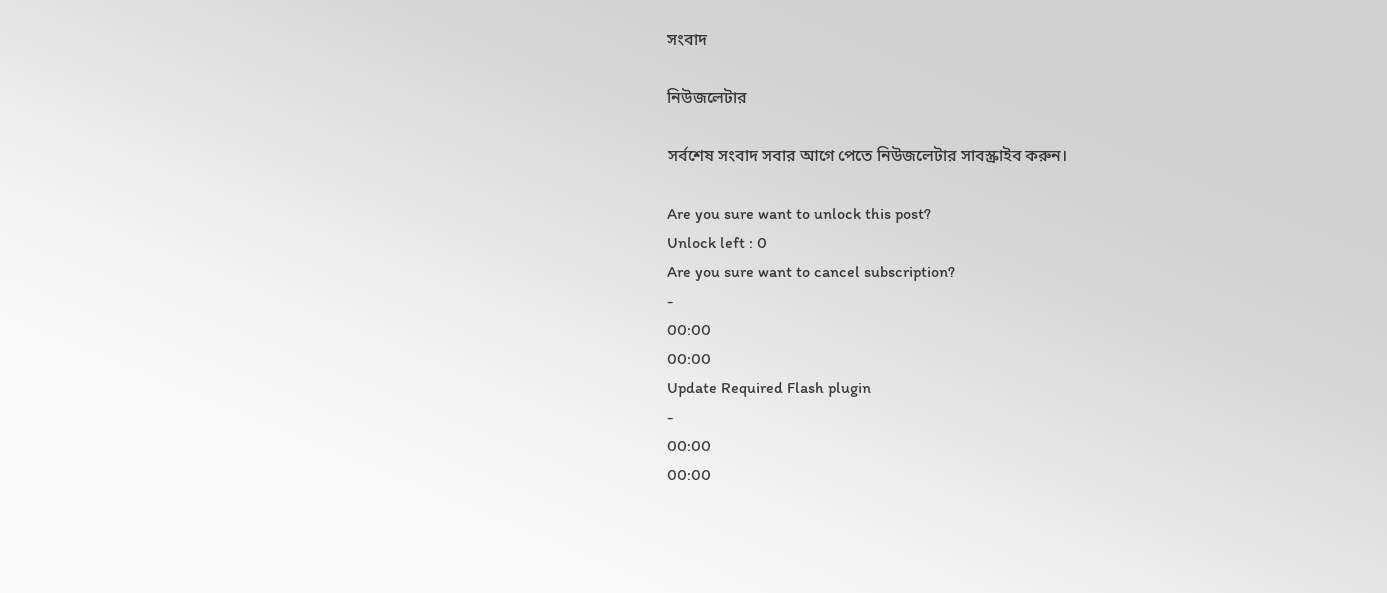সংবাদ

নিউজলেটার

সর্বশেষ সংবাদ সবার আগে পেতে নিউজলেটার সাবস্ক্রাইব করুন।

Are you sure want to unlock this post?
Unlock left : 0
Are you sure want to cancel subscription?
-
00:00
00:00
Update Required Flash plugin
-
00:00
00:00